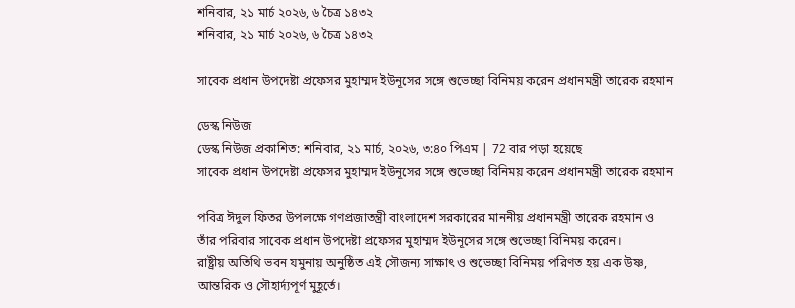শনিবার, ২১ মার্চ ২০২৬, ৬ চৈত্র ১৪৩২
শনিবার, ২১ মার্চ ২০২৬, ৬ চৈত্র ১৪৩২

সাবেক প্রধান উপদেষ্টা প্রফেসর মুহাম্মদ ইউনূসের সঙ্গে শুভেচ্ছা বিনিময় করেন প্রধানমন্ত্রী তারেক রহমান

ডেস্ক নিউজ
ডেস্ক নিউজ প্রকাশিত: শনিবার, ২১ মার্চ, ২০২৬, ৩:৪০ পিএম | 72 বার পড়া হয়েছে
সাবেক প্রধান উপদেষ্টা প্রফেসর মুহাম্মদ ইউনূসের সঙ্গে শুভেচ্ছা বিনিময় করেন প্রধানমন্ত্রী তারেক রহমান

পবিত্র ঈদুল ফিতর উপলক্ষে গণপ্রজাতন্ত্রী বাংলাদেশ সরকারের মাননীয় প্রধানমন্ত্রী তারেক রহমান ও তাঁর পরিবার সাবেক প্রধান উপদেষ্টা প্রফেসর মুহাম্মদ ইউনূসের সঙ্গে শুভেচ্ছা বিনিময় করেন।
রাষ্ট্রীয় অতিথি ভবন যমুনায় অনুষ্ঠিত এই সৌজন্য সাক্ষাৎ ও শুভেচ্ছা বিনিময় পরিণত হয় এক উষ্ণ, আন্তরিক ও সৌহার্দ্যপূর্ণ মুহূর্তে।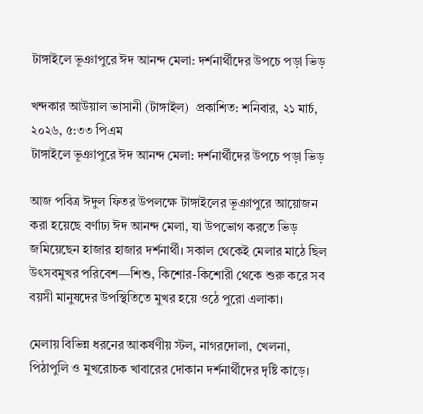টাঙ্গাইলে ভূঞাপুরে ঈদ আনন্দ মেলা: দর্শনার্থীদের উপচে পড়া ভিড়

খন্দকার আউয়াল ভাসানী (টাঙ্গাইল)  প্রকাশিত: শনিবার, ২১ মার্চ, ২০২৬, ৫:৩৩ পিএম
টাঙ্গাইলে ভূঞাপুরে ঈদ আনন্দ মেলা: দর্শনার্থীদের উপচে পড়া ভিড়

আজ পবিত্র ঈদুল ফিতর উপলক্ষে টাঙ্গাইলের ভূঞাপুরে আয়োজন করা হয়েছে বর্ণাঢ্য ঈদ আনন্দ মেলা, যা উপভোগ করতে ভিড় জমিয়েছেন হাজার হাজার দর্শনার্থী। সকাল থেকেই মেলার মাঠে ছিল উৎসবমুখর পরিবেশ—শিশু, কিশোর-কিশোরী থেকে শুরু করে সব বয়সী মানুষদের উপস্থিতিতে মুখর হয়ে ওঠে পুরো এলাকা।

মেলায় বিভিন্ন ধরনের আকর্ষণীয় স্টল, নাগরদোলা, খেলনা, পিঠাপুলি ও মুখরোচক খাবারের দোকান দর্শনার্থীদের দৃষ্টি কাড়ে।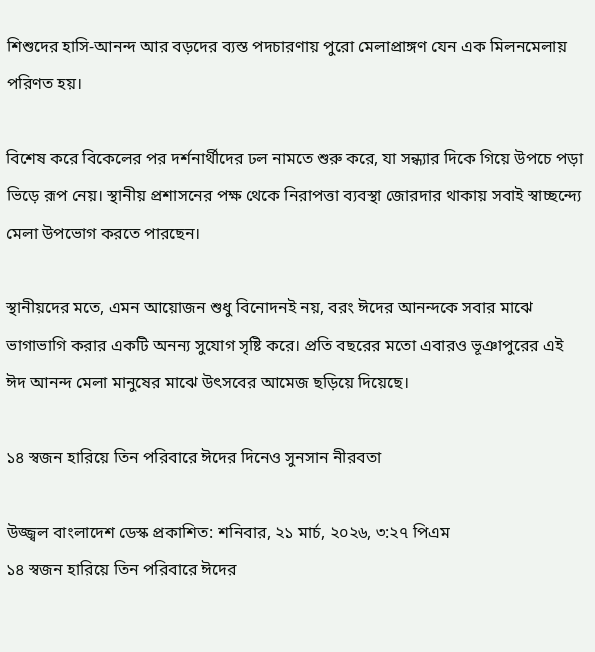শিশুদের হাসি-আনন্দ আর বড়দের ব্যস্ত পদচারণায় পুরো মেলাপ্রাঙ্গণ যেন এক মিলনমেলায় পরিণত হয়।

বিশেষ করে বিকেলের পর দর্শনার্থীদের ঢল নামতে শুরু করে, যা সন্ধ্যার দিকে গিয়ে উপচে পড়া ভিড়ে রূপ নেয়। স্থানীয় প্রশাসনের পক্ষ থেকে নিরাপত্তা ব্যবস্থা জোরদার থাকায় সবাই স্বাচ্ছন্দ্যে মেলা উপভোগ করতে পারছেন।

স্থানীয়দের মতে, এমন আয়োজন শুধু বিনোদনই নয়, বরং ঈদের আনন্দকে সবার মাঝে ভাগাভাগি করার একটি অনন্য সুযোগ সৃষ্টি করে। প্রতি বছরের মতো এবারও ভূঞাপুরের এই ঈদ আনন্দ মেলা মানুষের মাঝে উৎসবের আমেজ ছড়িয়ে দিয়েছে।

১৪ স্বজন হারিয়ে তিন পরিবারে ঈদের দিনেও সুনসান নীরবতা

উজ্জ্বল বাংলাদেশ ডেস্ক প্রকাশিত: শনিবার, ২১ মার্চ, ২০২৬, ৩:২৭ পিএম
১৪ স্বজন হারিয়ে তিন পরিবারে ঈদের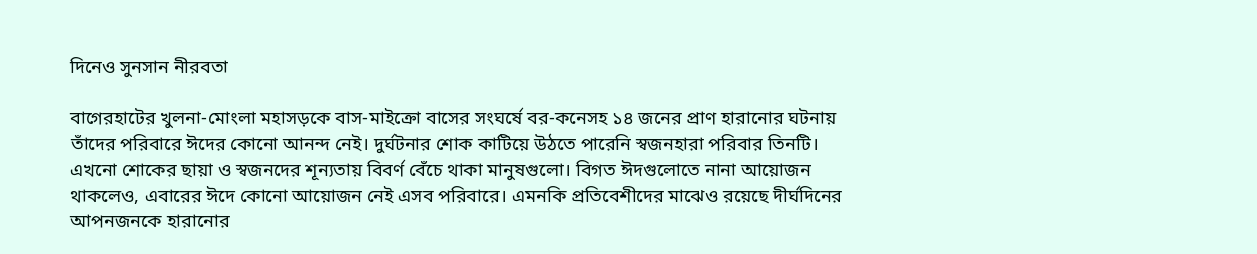দিনেও সুনসান নীরবতা

বাগেরহাটের খুলনা-মোংলা মহাসড়কে বাস-মাইক্রো বাসের সংঘর্ষে বর-কনেসহ ১৪ জনের প্রাণ হারানোর ঘটনায় তাঁদের পরিবারে ঈদের কোনো আনন্দ নেই। দুর্ঘটনার শোক কাটিয়ে উঠতে পারেনি স্বজনহারা পরিবার তিনটি। এখনো শোকের ছায়া ও স্বজনদের শূন্যতায় বিবর্ণ বেঁচে থাকা মানুষগুলো। বিগত ঈদগুলোতে নানা আয়োজন থাকলেও, এবারের ঈদে কোনো আয়োজন নেই এসব পরিবারে। এমনকি প্রতিবেশীদের মাঝেও রয়েছে দীর্ঘদিনের আপনজনকে হারানোর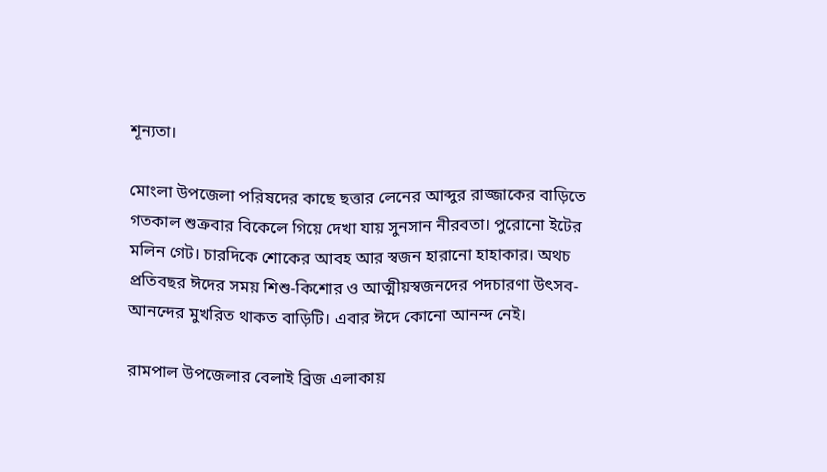শূন্যতা।

মোংলা উপজেলা পরিষদের কাছে ছত্তার লেনের আব্দুর রাজ্জাকের বাড়িতে গতকাল শুক্রবার বিকেলে গিয়ে দেখা যায় সুনসান নীরবতা। পুরোনো ইটের মলিন গেট। চারদিকে শোকের আবহ আর স্বজন হারানো হাহাকার। অথচ প্রতিবছর ঈদের সময় শিশু-কিশোর ও আত্মীয়স্বজনদের পদচারণা উৎসব-আনন্দের মুখরিত থাকত বাড়িটি। এবার ঈদে কোনো আনন্দ নেই।

রামপাল উপজেলার বেলাই ব্রিজ এলাকায়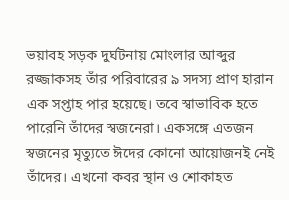ভয়াবহ সড়ক দুর্ঘটনায় মোংলার আব্দুর রজ্জাকসহ তাঁর পরিবারের ৯ সদস্য প্রাণ হারান এক সপ্তাহ পার হয়েছে। তবে স্বাভাবিক হতে পারেনি তাঁদের স্বজনেরা। একসঙ্গে এতজন স্বজনের মৃত্যুতে ঈদের কোনো আয়োজনই নেই তাঁদের। এখনো কবর স্থান ও শোকাহত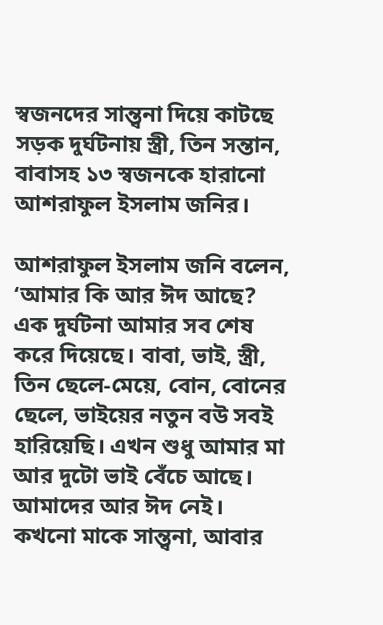স্বজনদের সান্ত্বনা দিয়ে কাটছে সড়ক দুর্ঘটনায় স্ত্রী, তিন সন্তান, বাবাসহ ১৩ স্বজনকে হারানো আশরাফুল ইসলাম জনির।

আশরাফুল ইসলাম জনি বলেন, ‘আমার কি আর ঈদ আছে? এক দুর্ঘটনা আমার সব শেষ করে দিয়েছে। বাবা, ভাই, স্ত্রী, তিন ছেলে-মেয়ে, বোন, বোনের ছেলে, ভাইয়ের নতুন বউ সবই হারিয়েছি। এখন শুধু আমার মা আর দুটো ভাই বেঁচে আছে। আমাদের আর ঈদ নেই। কখনো মাকে সান্ত্বনা, আবার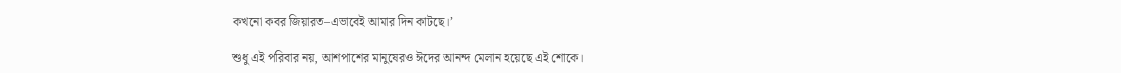কখনো কবর জিয়ারত–এভাবেই আমার দিন কাটছে।’

শুধু এই পরিবার নয়, আশপাশের মানুষেরও ঈদের আনন্দ মেলান হয়েছে এই শোকে।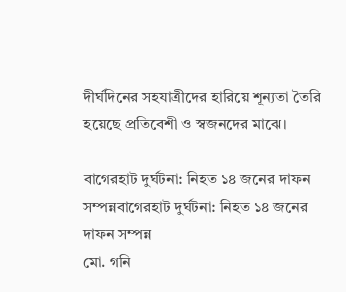দীর্ঘদিনের সহযাত্রীদের হারিয়ে শূন্যতা তৈরি হয়েছে প্রতিবেশী ও স্বজনদের মাঝে।

বাগেরহাট দুর্ঘটনা: নিহত ১৪ জনের দাফন সম্পন্নবাগেরহাট দুর্ঘটনা: নিহত ১৪ জনের দাফন সম্পন্ন
মো. গনি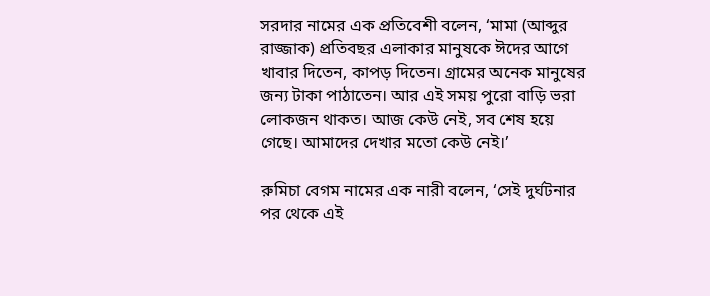সরদার নামের এক প্রতিবেশী বলেন, ‘মামা (আব্দুর রাজ্জাক) প্রতিবছর এলাকার মানুষকে ঈদের আগে খাবার দিতেন, কাপড় দিতেন। গ্রামের অনেক মানুষের জন্য টাকা পাঠাতেন। আর এই সময় পুরো বাড়ি ভরা লোকজন থাকত। আজ কেউ নেই, সব শেষ হয়ে গেছে। আমাদের দেখার মতো কেউ নেই।’

রুমিচা বেগম নামের এক নারী বলেন, ‘সেই দুর্ঘটনার পর থেকে এই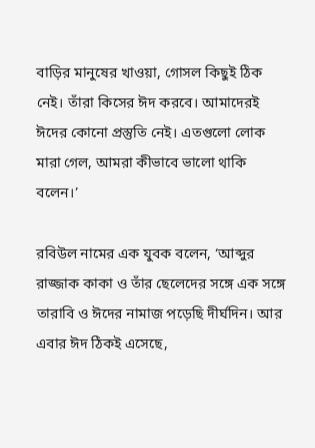বাড়ির মানুষের খাওয়া, গোসল কিছুই ঠিক নেই। তাঁরা কিসের ঈদ করবে। আমাদেরই ঈদের কোনো প্রস্তুতি নেই। এতগুলো লোক মারা গেল, আমরা কীভাবে ভালো থাকি বলেন।’

রবিউল নামের এক যুবক বলেন, ‘আব্দুর রাজ্জাক কাকা ও তাঁর ছেলেদের সঙ্গে এক সঙ্গে তারাবি ও ঈদের নামাজ পড়েছি দীর্ঘদিন। আর এবার ঈদ ঠিকই এসেছে,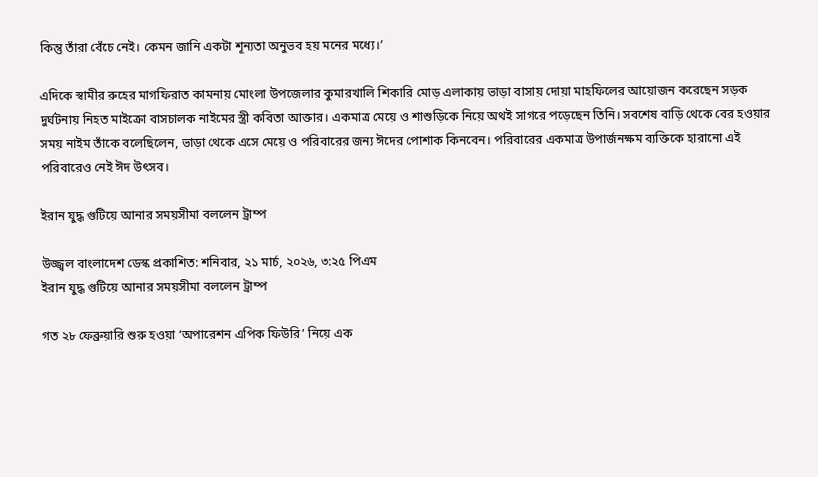কিন্তু তাঁরা বেঁচে নেই। কেমন জানি একটা শূন্যতা অনুভব হয় মনের মধ্যে।’

এদিকে স্বামীর রুহের মাগফিরাত কামনায় মোংলা উপজেলার কুমারখালি শিকারি মোড় এলাকায় ভাড়া বাসায় দোয়া মাহফিলের আয়োজন করেছেন সড়ক দুর্ঘটনায় নিহত মাইক্রো বাসচালক নাইমের স্ত্রী কবিতা আক্তার। একমাত্র মেয়ে ও শাশুড়িকে নিয়ে অথই সাগরে পড়েছেন তিনি। সবশেষ বাড়ি থেকে বের হওয়ার সময় নাইম তাঁকে বলেছিলেন, ভাড়া থেকে এসে মেয়ে ও পরিবারের জন্য ঈদের পোশাক কিনবেন। পরিবারের একমাত্র উপার্জনক্ষম ব্যক্তিকে হারানো এই পরিবারেও নেই ঈদ উৎসব।

ইরান যুদ্ধ গুটিয়ে আনার সময়সীমা বললেন ট্রাম্প

উজ্জ্বল বাংলাদেশ ডেস্ক প্রকাশিত: শনিবার, ২১ মার্চ, ২০২৬, ৩:২৫ পিএম
ইরান যুদ্ধ গুটিয়ে আনার সময়সীমা বললেন ট্রাম্প

গত ২৮ ফেব্রুয়ারি শুরু হওয়া ‘অপারেশন এপিক ফিউরি’ নিয়ে এক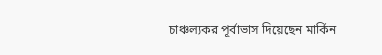চাঞ্চল্যকর পূর্বাভাস দিয়েছেন মার্কিন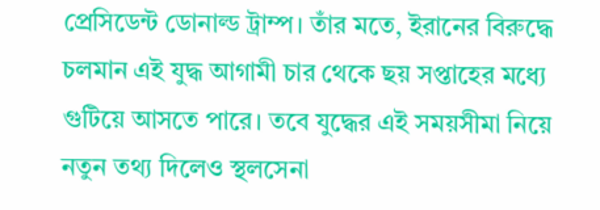প্রেসিডেন্ট ডোনাল্ড ট্রাম্প। তাঁর মতে, ইরানের বিরুদ্ধে চলমান এই যুদ্ধ আগামী চার থেকে ছয় সপ্তাহের মধ্যে গুটিয়ে আসতে পারে। তবে যুদ্ধের এই সময়সীমা নিয়ে নতুন তথ্য দিলেও স্থলসেনা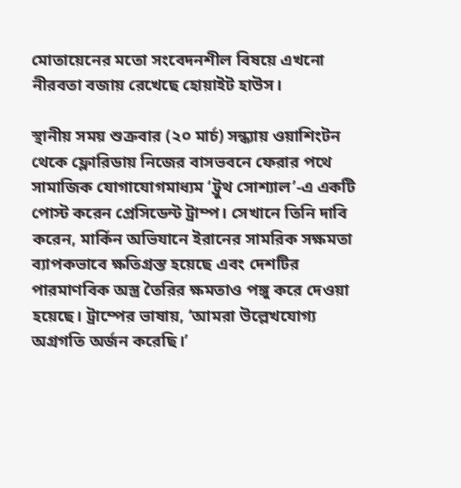মোতায়েনের মতো সংবেদনশীল বিষয়ে এখনো নীরবতা বজায় রেখেছে হোয়াইট হাউস।

স্থানীয় সময় শুক্রবার (২০ মার্চ) সন্ধ্যায় ওয়াশিংটন থেকে ফ্লোরিডায় নিজের বাসভবনে ফেরার পথে সামাজিক যোগাযোগমাধ্যম ‘ট্রুথ সোশ্যাল’-এ একটি পোস্ট করেন প্রেসিডেন্ট ট্রাম্প। সেখানে তিনি দাবি করেন, মার্কিন অভিযানে ইরানের সামরিক সক্ষমতা ব্যাপকভাবে ক্ষতিগ্রস্ত হয়েছে এবং দেশটির পারমাণবিক অস্ত্র তৈরির ক্ষমতাও পঙ্গু করে দেওয়া হয়েছে। ট্রাম্পের ভাষায়, ‘আমরা উল্লেখযোগ্য অগ্রগতি অর্জন করেছি।’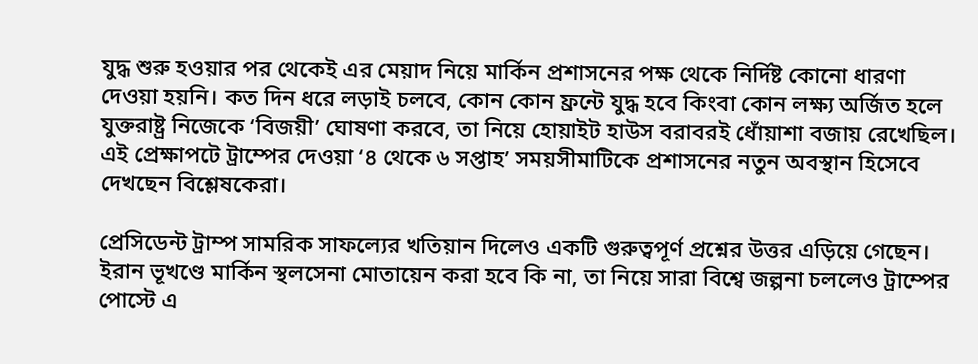যুদ্ধ শুরু হওয়ার পর থেকেই এর মেয়াদ নিয়ে মার্কিন প্রশাসনের পক্ষ থেকে নির্দিষ্ট কোনো ধারণা দেওয়া হয়নি। কত দিন ধরে লড়াই চলবে, কোন কোন ফ্রন্টে যুদ্ধ হবে কিংবা কোন লক্ষ্য অর্জিত হলে যুক্তরাষ্ট্র নিজেকে ‘বিজয়ী’ ঘোষণা করবে, তা নিয়ে হোয়াইট হাউস বরাবরই ধোঁয়াশা বজায় রেখেছিল। এই প্রেক্ষাপটে ট্রাম্পের দেওয়া ‘৪ থেকে ৬ সপ্তাহ’ সময়সীমাটিকে প্রশাসনের নতুন অবস্থান হিসেবে দেখছেন বিশ্লেষকেরা।

প্রেসিডেন্ট ট্রাম্প সামরিক সাফল্যের খতিয়ান দিলেও একটি গুরুত্বপূর্ণ প্রশ্নের উত্তর এড়িয়ে গেছেন। ইরান ভূখণ্ডে মার্কিন স্থলসেনা মোতায়েন করা হবে কি না, তা নিয়ে সারা বিশ্বে জল্পনা চললেও ট্রাম্পের পোস্টে এ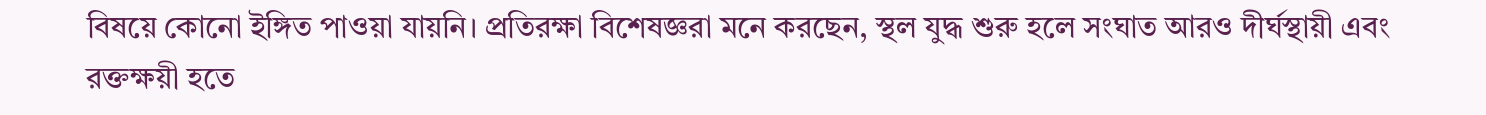বিষয়ে কোনো ইঙ্গিত পাওয়া যায়নি। প্রতিরক্ষা বিশেষজ্ঞরা মনে করছেন, স্থল যুদ্ধ শুরু হলে সংঘাত আরও দীর্ঘস্থায়ী এবং রক্তক্ষয়ী হতে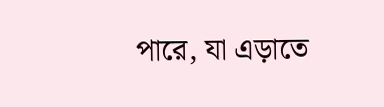পারে, যা এড়াতে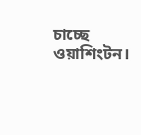চাচ্ছে ওয়াশিংটন।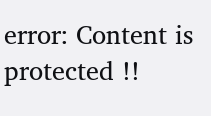error: Content is protected !!